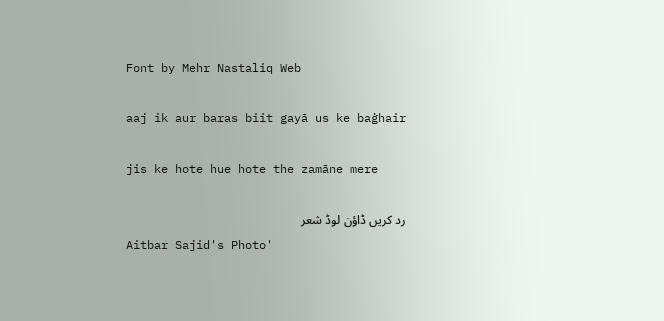Font by Mehr Nastaliq Web

aaj ik aur baras biit gayā us ke baġhair

jis ke hote hue hote the zamāne mere

رد کریں ڈاؤن لوڈ شعر
Aitbar Sajid's Photo'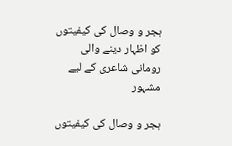ہجر و وصال کی کیفیتوں کو اظہار دینے والی رومانی شاعری کے لیے مشہور

ہجر و وصال کی کیفیتوں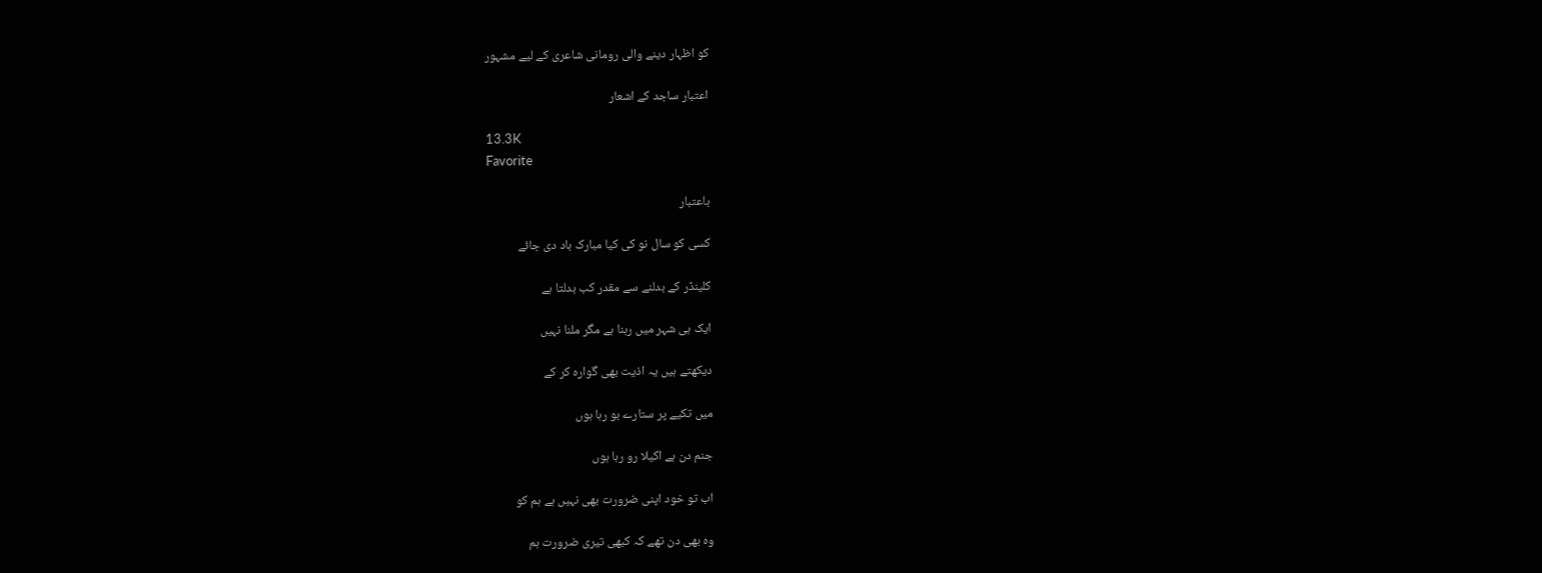کو اظہار دینے والی رومانی شاعری کے لیے مشہور

اعتبار ساجد کے اشعار

13.3K
Favorite

باعتبار

کسی کو سال نو کی کیا مبارک باد دی جائے

کلینڈر کے بدلنے سے مقدر کب بدلتا ہے

ایک ہی شہر میں رہنا ہے مگر ملنا نہیں

دیکھتے ہیں یہ اذیت بھی گوارہ کر کے

میں تکیے پر ستارے بو رہا ہوں

جنم دن ہے اکیلا رو رہا ہوں

اب تو خود اپنی ضرورت بھی نہیں ہے ہم کو

وہ بھی دن تھے کہ کبھی تیری ضرورت ہم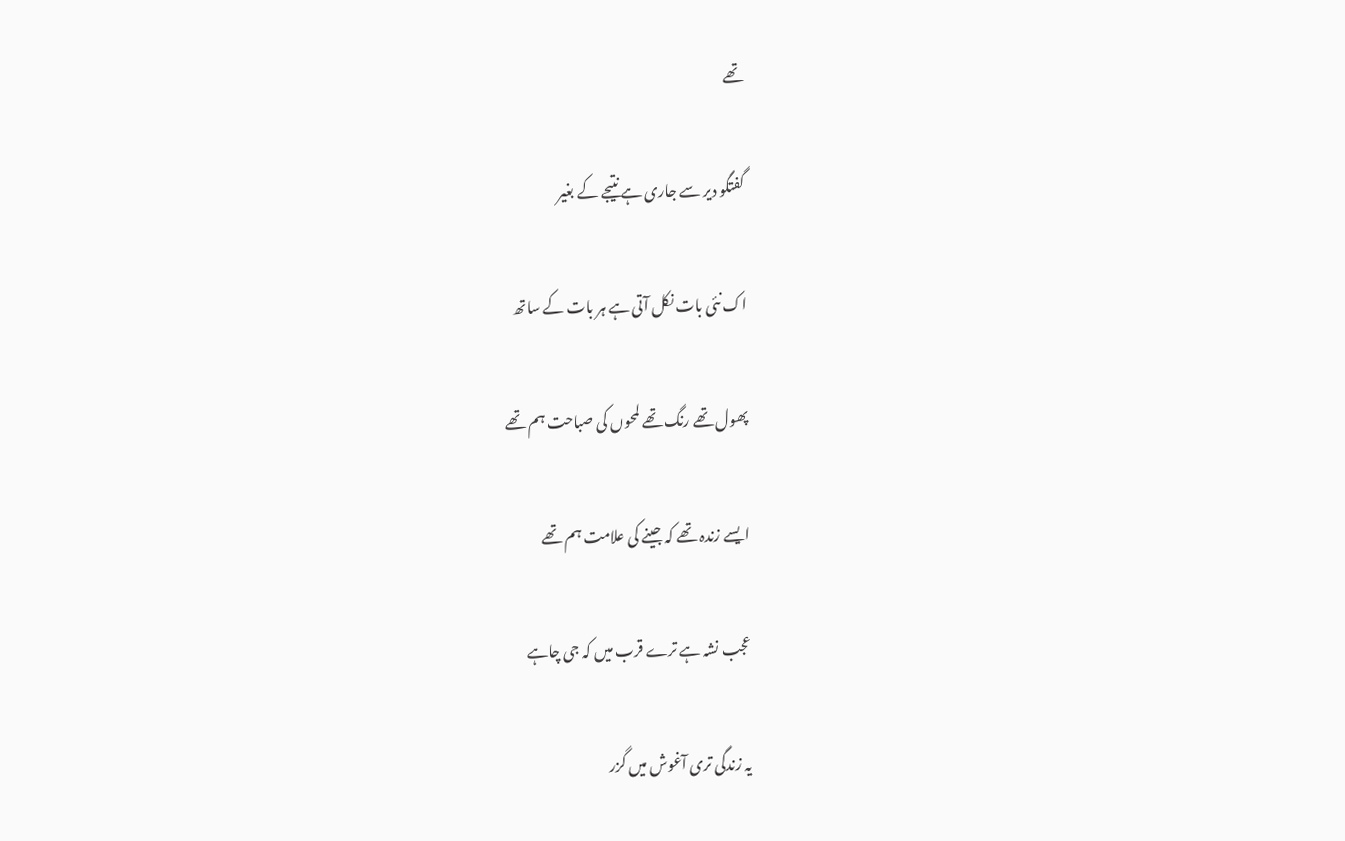تھے

گفتگو دیر سے جاری ہے نتیجے کے بغیر

اک نئی بات نکل آتی ہے ہر بات کے ساتھ

پھول تھے رنگ تھے لمحوں کی صباحت ہم تھے

ایسے زندہ تھے کہ جینے کی علامت ہم تھے

عجب نشہ ہے ترے قرب میں کہ جی چاہے

یہ زندگی تری آغوش میں گزر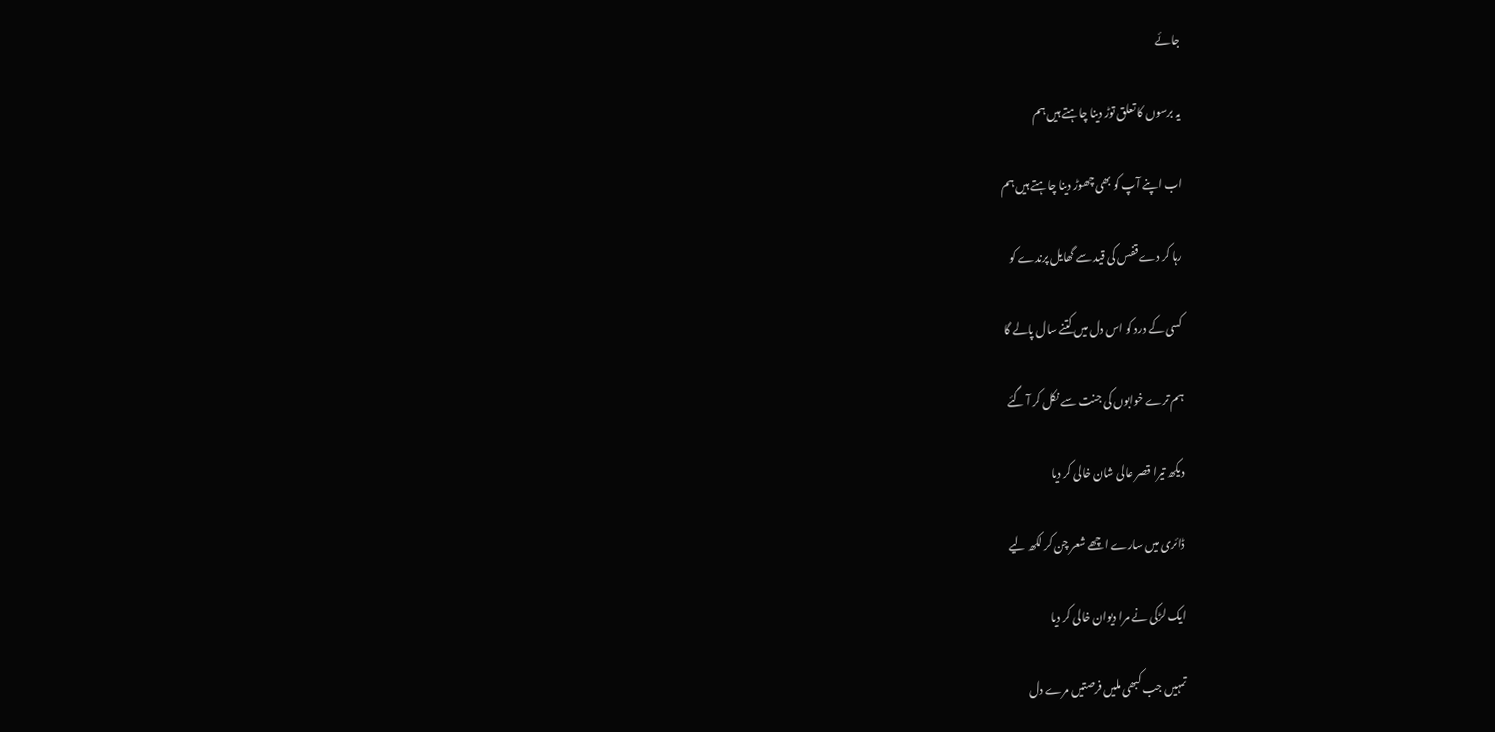جائے

یہ برسوں کا تعلق توڑ دینا چاہتے ہیں ہم

اب اپنے آپ کو بھی چھوڑ دینا چاہتے ہیں ہم

رہا کر دے قفس کی قید سے گھایل پرندے کو

کسی کے درد کو اس دل میں کتنے سال پالے گا

ہم ترے خوابوں کی جنت سے نکل کر آ گئے

دیکھ تیرا قصر عالی شان خالی کر دیا

ڈائری میں سارے اچھے شعر چن کر لکھ لیے

ایک لڑکی نے مرا دیوان خالی کر دیا

تمہیں جب کبھی ملیں فرصتیں مرے دل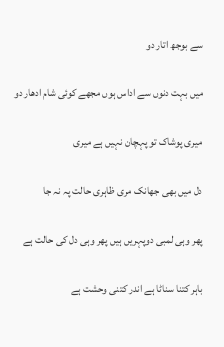سے بوجھ اتار دو

میں بہت دنوں سے اداس ہوں مجھے کوئی شام ادھار دو

میری پوشاک تو پہچان نہیں ہے میری

دل میں بھی جھانک مری ظاہری حالت پہ نہ جا

پھر وہی لمبی دوپہریں ہیں پھر وہی دل کی حالت ہے

باہر کتنا سناٹا ہے اندر کتنی وحشت ہے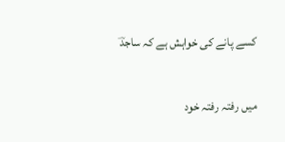کسے پانے کی خواہش ہے کہ ساجدؔ

میں رفتہ رفتہ خود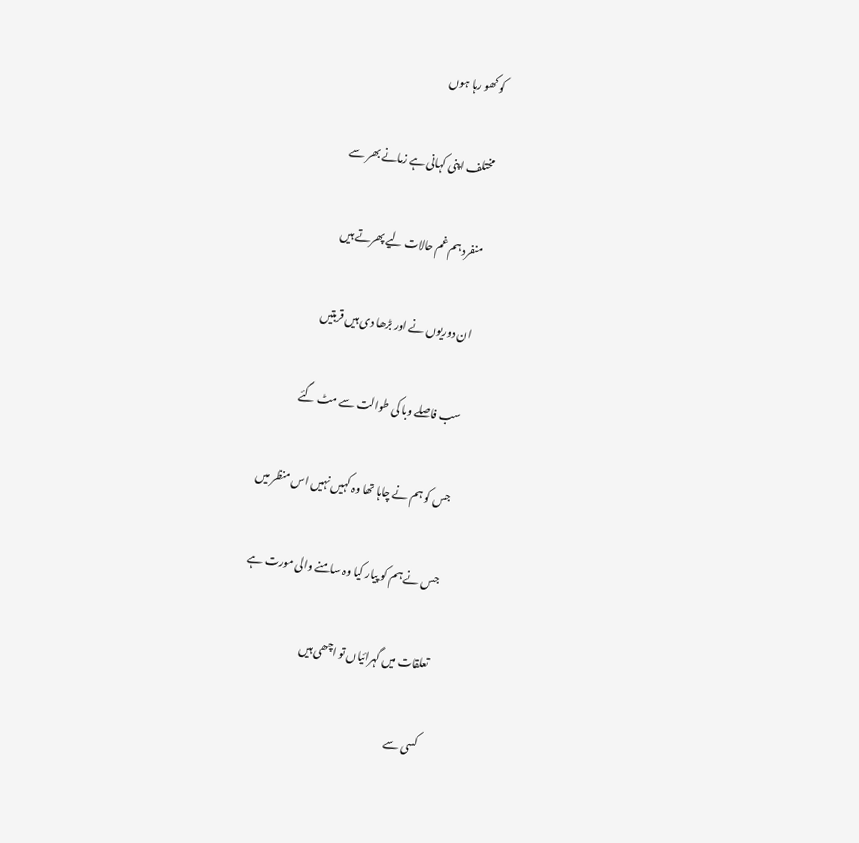کو کھو رہا ہوں

مختلف اپنی کہانی ہے زمانے بھر سے

منفرد ہم غم حالات لیے پھرتے ہیں

ان دوریوں نے اور بڑھا دی ہیں قربتیں

سب فاصلے وبا کی طوالت سے مٹ گئے

جس کو ہم نے چاہا تھا وہ کہیں نہیں اس منظر میں

جس نے ہم کو پیار کیا وہ سامنے والی مورت ہے

تعلقات میں گہرائیاں تو اچھی ہیں

کسی سے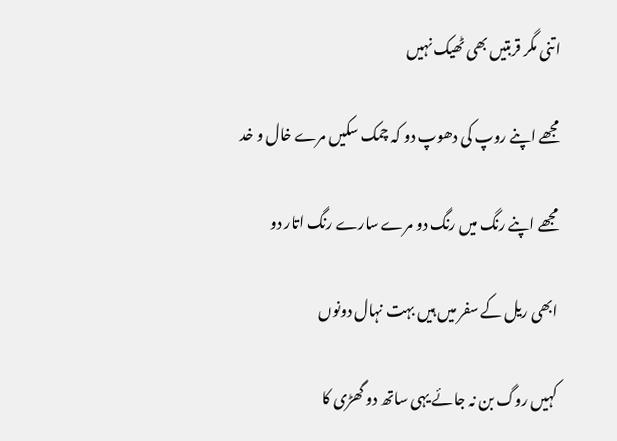اتنی مگر قربتیں بھی ٹھیک نہیں

مجھے اپنے روپ کی دھوپ دو کہ چمک سکیں مرے خال و خد

مجھے اپنے رنگ میں رنگ دو مرے سارے رنگ اتار دو

ابھی ریل کے سفر میں ہیں بہت نہال دونوں

کہیں روگ بن نہ جائے یہی ساتھ دو گھڑی کا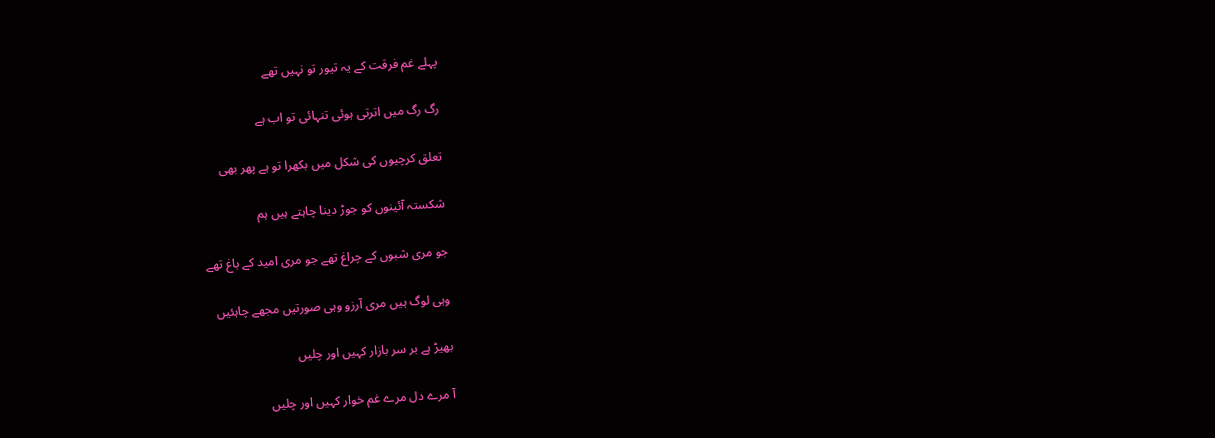پہلے غم فرقت کے یہ تیور تو نہیں تھے

رگ رگ میں اترتی ہوئی تنہائی تو اب ہے

تعلق کرچیوں کی شکل میں بکھرا تو ہے پھر بھی

شکستہ آئینوں کو جوڑ دینا چاہتے ہیں ہم

جو مری شبوں کے چراغ تھے جو مری امید کے باغ تھے

وہی لوگ ہیں مری آرزو وہی صورتیں مجھے چاہئیں

بھیڑ ہے بر سر بازار کہیں اور چلیں

آ مرے دل مرے غم خوار کہیں اور چلیں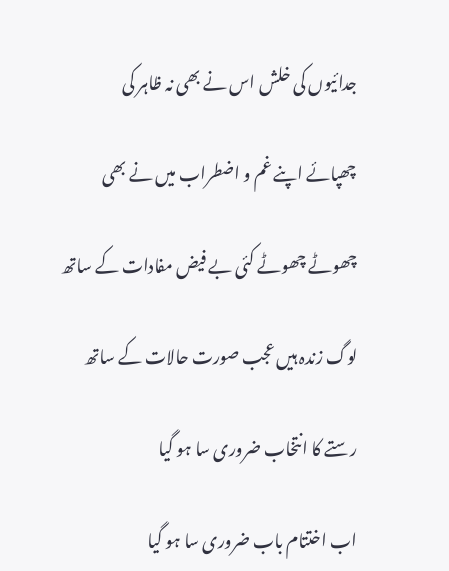جدائیوں کی خلش اس نے بھی نہ ظاہر کی

چھپائے اپنے غم و اضطراب میں نے بھی

چھوٹے چھوٹے کئی بے فیض مفادات کے ساتھ

لوگ زندہ ہیں عجب صورت حالات کے ساتھ

رستے کا انتخاب ضروری سا ہو گیا

اب اختتام باب ضروری سا ہو گیا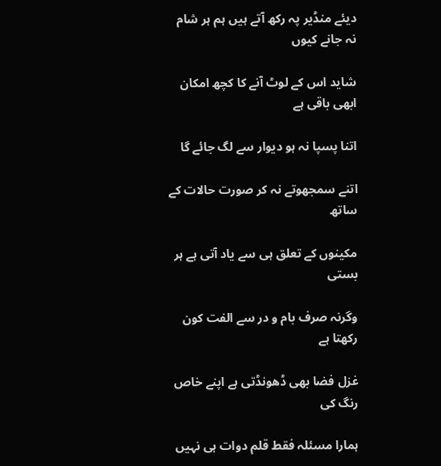دیئے منڈیر پہ رکھ آتے ہیں ہم ہر شام نہ جانے کیوں

شاید اس کے لوٹ آنے کا کچھ امکان ابھی باقی ہے

اتنا پسپا نہ ہو دیوار سے لگ جائے گا

اتنے سمجھوتے نہ کر صورت حالات کے ساتھ

مکینوں کے تعلق ہی سے یاد آتی ہے ہر بستی

وگرنہ صرف بام و در سے الفت کون رکھتا ہے

غزل فضا بھی ڈھونڈتی ہے اپنے خاص رنگ کی

ہمارا مسئلہ فقط قلم دوات ہی نہیں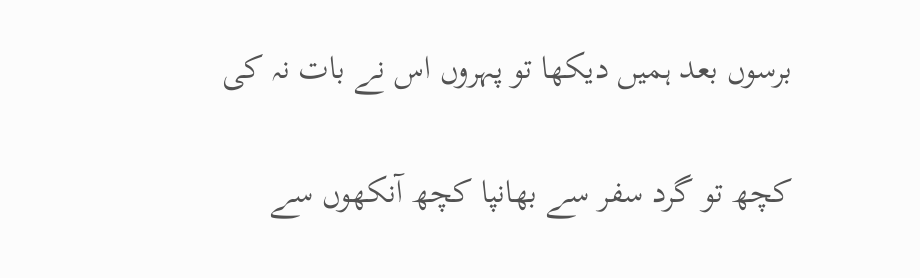برسوں بعد ہمیں دیکھا تو پہروں اس نے بات نہ کی

کچھ تو گرد سفر سے بھانپا کچھ آنکھوں سے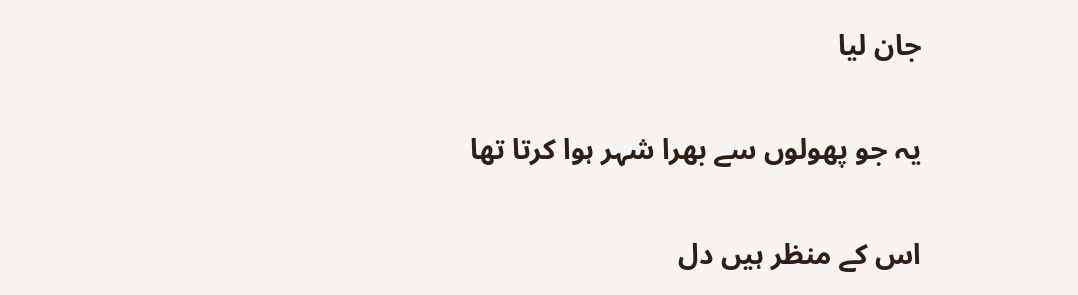جان لیا

یہ جو پھولوں سے بھرا شہر ہوا کرتا تھا

اس کے منظر ہیں دل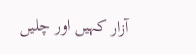آزار کہیں اور چلیں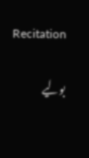Recitation

بولیے